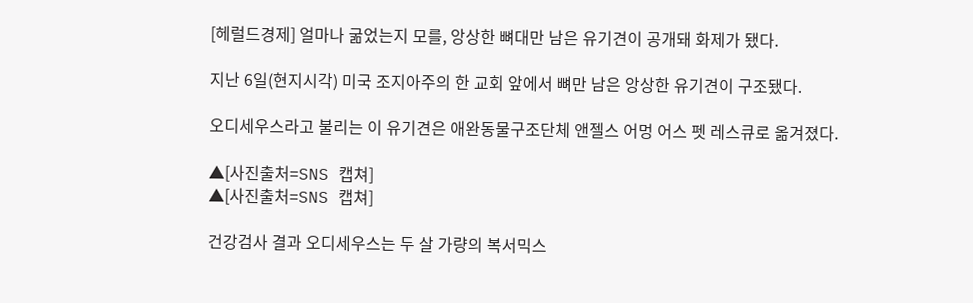[헤럴드경제] 얼마나 굶었는지 모를, 앙상한 뼈대만 남은 유기견이 공개돼 화제가 됐다.

지난 6일(현지시각) 미국 조지아주의 한 교회 앞에서 뼈만 남은 앙상한 유기견이 구조됐다.

오디세우스라고 불리는 이 유기견은 애완동물구조단체 앤젤스 어멍 어스 펫 레스큐로 옮겨졌다.

▲[사진출처=SNS 캡쳐]
▲[사진출처=SNS 캡쳐]

건강검사 결과 오디세우스는 두 살 가량의 복서믹스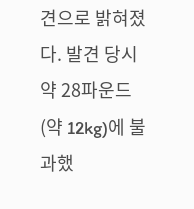견으로 밝혀졌다. 발견 당시 약 28파운드(약 12kg)에 불과했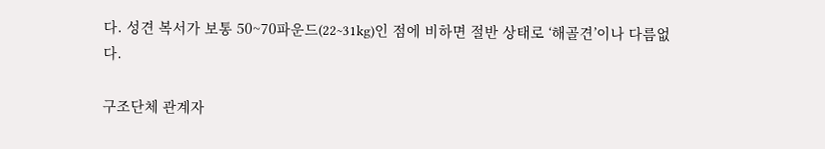다. 성견 복서가 보통 50~70파운드(22~31kg)인 점에 비하면 절반 상태로 ‘해골견’이나 다름없다.

구조단체 관계자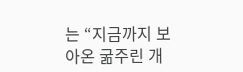는 “지금까지 보아온 굶주린 개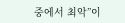중에서 최악”이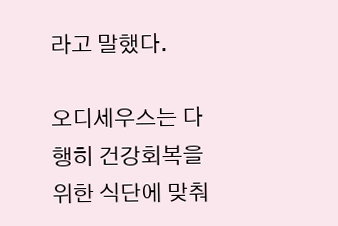라고 말했다.

오디세우스는 다행히 건강회복을 위한 식단에 맞춰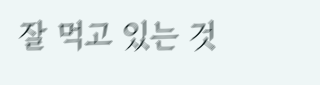잘 먹고 있는 것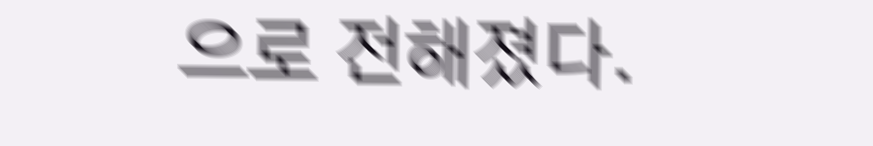으로 전해졌다.